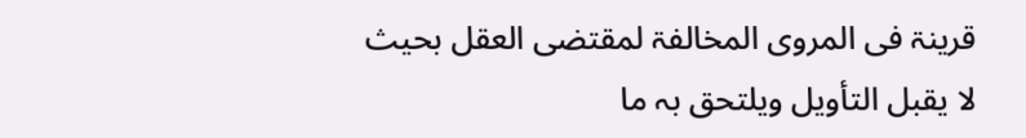قرینۃ فی المروی المخالفۃ لمقتضی العقل بحیث لا یقبل التأویل ویلتحق بہ ما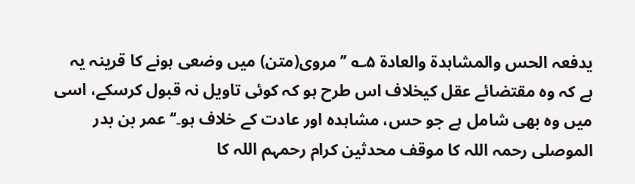یدفعہ الحس والمشاہدۃ والعادۃ ۵؎ ’’ مروی(متن) میں وضعی ہونے کا قرینہ یہ ہے کہ وہ مقتضائے عقل کیخلاف اس طرح ہو کہ کوئی تاویل نہ قبول کرسکے، اسی میں وہ بھی شامل ہے جو حس، مشاہدہ اور عادت کے خلاف ہو۔‘‘ عمر بن بدر الموصلی رحمہ اللہ کا موقف محدثین کرام رحمہم اللہ کا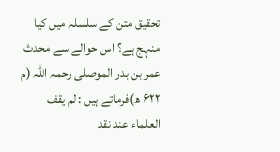تحقیق متن کے سلسلہ میں کیا منہج ہے؟ اس حوالے سے محدث عمر بن بدر الموصلی رحمہ اللہ (م ۶۲۲ ھ)فرماتے ہیں : لم یقف العلماء عند نقد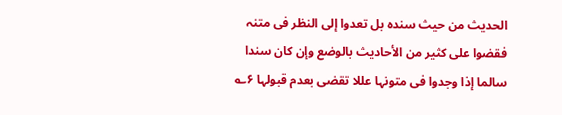الحدیث من حیث سندہ بل تعدوا إلی النظر فی متنہ فقضوا علی کثیر من الأحادیث بالوضع وإن کان سندا سالما إذا وجدوا فی متونہا عللا تقضی بعدم قبولہا ۶؎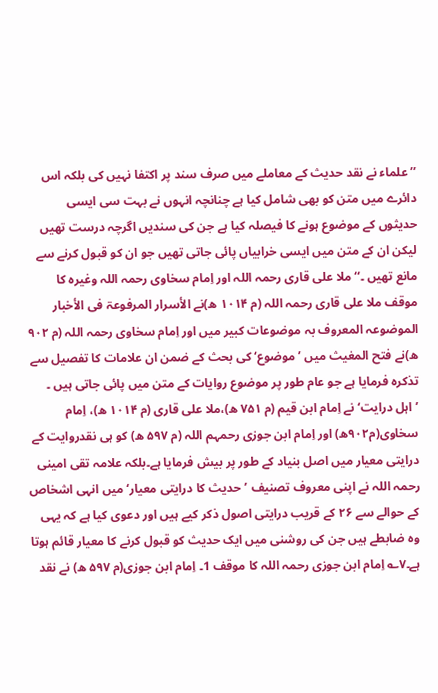’’علماء نے نقد حدیث کے معاملے میں صرف سند پر اکتفا نہیں کی بلکہ اس دائرے میں متن کو بھی شامل کیا ہے چنانچہ انہوں نے بہت سی ایسی حدیثوں کے موضوع ہونے کا فیصلہ کیا ہے جن کی سندیں اگرچہ درست تھیں لیکن ان کے متن میں ایسی خرابیاں پائی جاتی تھیں جو ان کو قبول کرنے سے مانع تھیں ۔‘‘ ملا علی قاری رحمہ اللہ اور اِمام سخاوی رحمہ اللہ وغیرہ کا موقف ملا علی قاری رحمہ اللہ (م ۱۰۱۴ ھ)نے الأسرار المرفوعۃ فی الأخبار الموضوعہ المعروف بہ موضوعات کبیر میں اور اِمام سخاوی رحمہ اللہ (م ۹۰۲ ھ)نے فتح المغیث میں ’موضوع‘ کی بحث کے ضمن ان علامات کا تفصیل سے تذکرہ فرمایا ہے جو عام طور پر موضوع روایات کے متن میں پائی جاتی ہیں ۔ ’اہل درایت‘ نے اِمام ابن قیم (م ۷۵۱ ھ)،ملا علی قاری (م ۱۰۱۴ ھ)، اِمام سخاوی(م۹۰۲ھ) اور اِمام ابن جوزی رحمہم اللہ (م ۵۹۷ ھ) کو ہی نقدروایت کے درایتی معیار میں اصل بنیاد کے طور پر بیش فرمایا ہے۔بلکہ علامہ تقی امینی رحمہ اللہ نے اپنی معروف تصنیف ’حدیث کا درایتی معیار‘ میں انہی اشخاص کے حوالے سے ۲۶ کے قریب درایتی اصول ذکر کیے ہیں اور دعوی کیا ہے کہ یہی وہ ضابطے ہیں جن کی روشنی میں ایک حدیث کو قبول کرنے کا معیار قائم ہوتا ہے۔۷؎ اِمام ابن جوزی رحمہ اللہ کا موقف 1۔ اِمام ابن جوزی(م ۵۹۷ ھ) نے نقد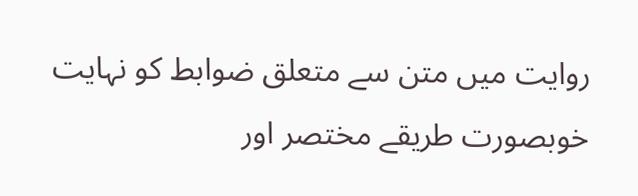روایت میں متن سے متعلق ضوابط کو نہایت خوبصورت طریقے مختصر اور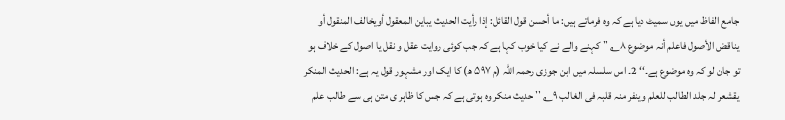جامع الفاظ میں یوں سمیٹ دیا ہے کہ وہ فرماتے ہیں: ما أحسن قول القائل: إذا رأیت الحدیث یباین المعقول أویخالف المنقول أو یناقض الأصول فاعلم أنہ موضوع ۸؎ ’’ کہنے والے نے کیا خوب کہا ہے کہ جب کوئی روایت عقل و نقل یا اصول کے خلاف ہو تو جان لو کہ وہ موضوع ہے۔‘‘ 2۔ اس سلسلہ میں ابن جوزی رحمہ اللہ (م ۵۹۷ ھ) کا ایک اور مشہور قول یہ ہے: الحدیث المنکر یقشعر لہ جلد الطالب للعلم وینفر منہ قلبہ فی الغالب ۹؎ ’’ حدیث منکر وہ ہوتی ہے کہ جس کا ظاہر ی متن ہی سے طالب علم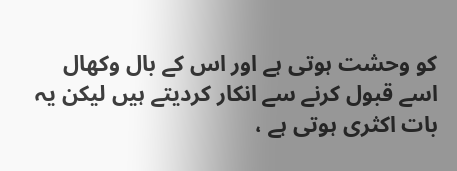کو وحشت ہوتی ہے اور اس کے بال وکھال اسے قبول کرنے سے انکار کردیتے ہیں لیکن یہ بات اکثری ہوتی ہے ،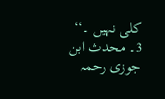کلی نہیں ۔‘‘ 3۔ محدث ابن جوزی رحمہ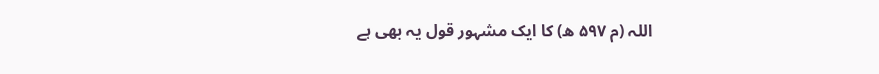اللہ (م ۵۹۷ ھ) کا ایک مشہور قول یہ بھی ہے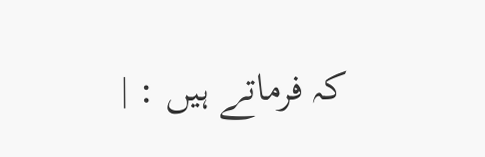کہ فرماتے ہیں : |